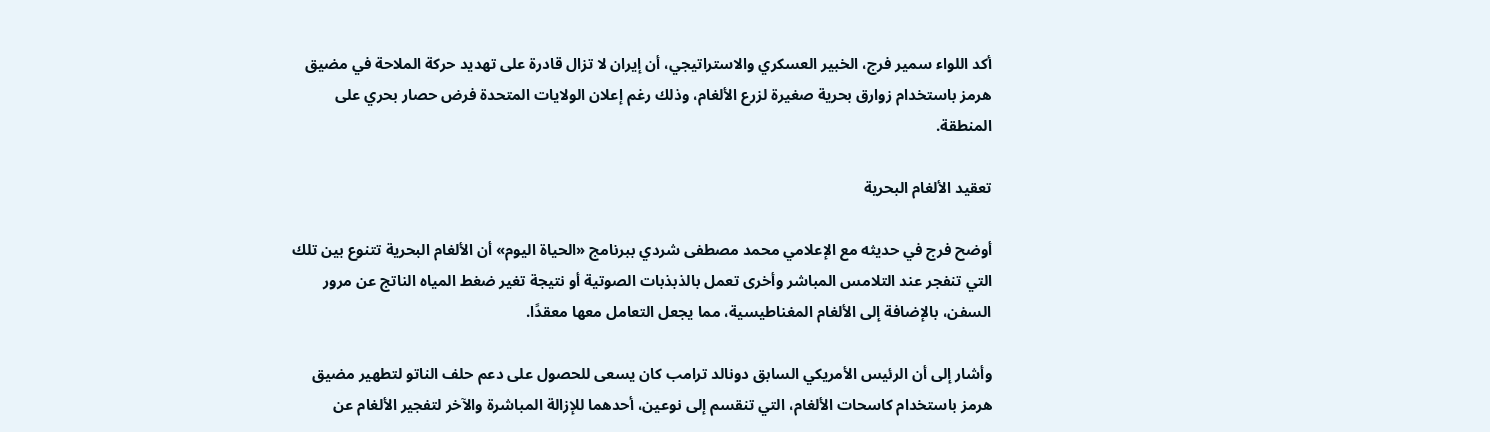أكد اللواء سمير فرج، الخبير العسكري والاستراتيجي، أن إيران لا تزال قادرة على تهديد حركة الملاحة في مضيق هرمز باستخدام زوارق بحرية صغيرة لزرع الألغام، وذلك رغم إعلان الولايات المتحدة فرض حصار بحري على المنطقة.

تعقيد الألغام البحرية

أوضح فرج في حديثه مع الإعلامي محمد مصطفى شردي ببرنامج «الحياة اليوم» أن الألغام البحرية تتنوع بين تلك التي تنفجر عند التلامس المباشر وأخرى تعمل بالذبذبات الصوتية أو نتيجة تغير ضغط المياه الناتج عن مرور السفن، بالإضافة إلى الألغام المغناطيسية، مما يجعل التعامل معها معقدًا.

وأشار إلى أن الرئيس الأمريكي السابق دونالد ترامب كان يسعى للحصول على دعم حلف الناتو لتطهير مضيق هرمز باستخدام كاسحات الألغام، التي تنقسم إلى نوعين، أحدهما للإزالة المباشرة والآخر لتفجير الألغام عن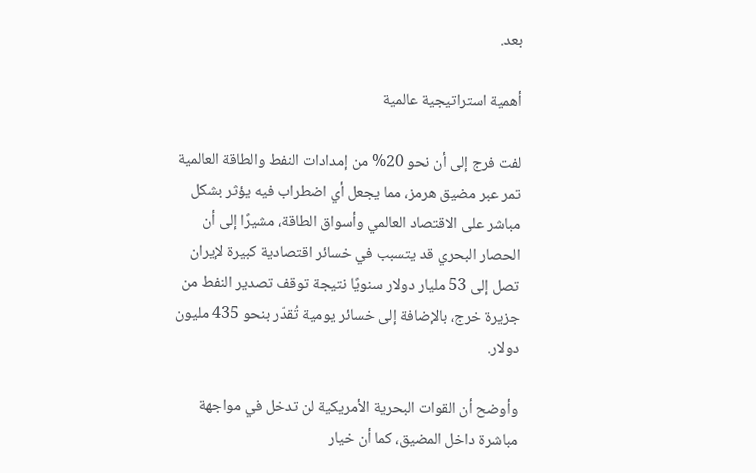بعد.

أهمية استراتيجية عالمية

لفت فرج إلى أن نحو 20% من إمدادات النفط والطاقة العالمية تمر عبر مضيق هرمز، مما يجعل أي اضطراب فيه يؤثر بشكل مباشر على الاقتصاد العالمي وأسواق الطاقة، مشيرًا إلى أن الحصار البحري قد يتسبب في خسائر اقتصادية كبيرة لإيران تصل إلى 53 مليار دولار سنويًا نتيجة توقف تصدير النفط من جزيرة خرج، بالإضافة إلى خسائر يومية تُقدّر بنحو 435 مليون دولار.

وأوضح أن القوات البحرية الأمريكية لن تدخل في مواجهة مباشرة داخل المضيق، كما أن خيار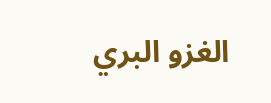الغزو البري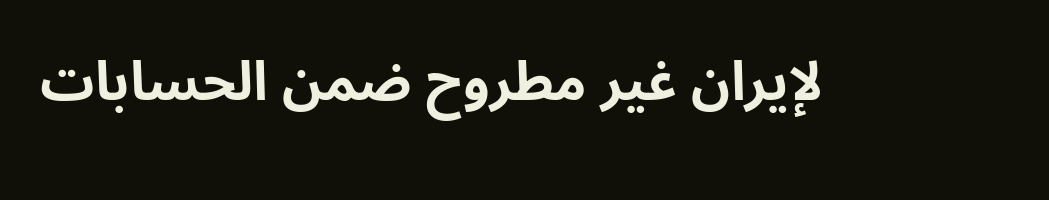لإيران غير مطروح ضمن الحسابات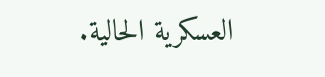العسكرية الحالية.